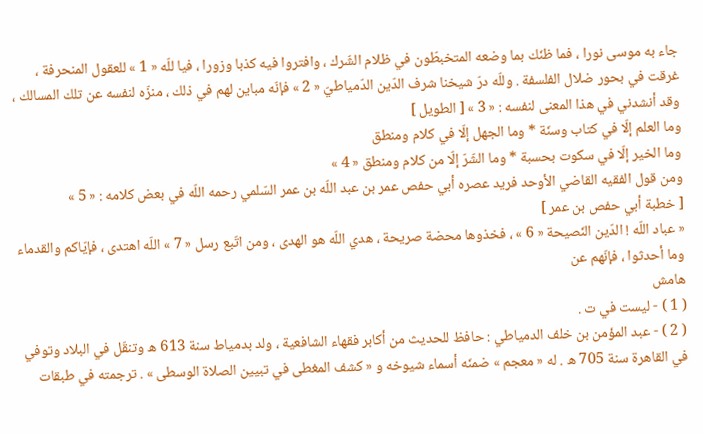جاء به موسى نورا ، فما ظنّك بما وضعه المتخبطّون في ظلام الشّرك ، وافتروا فيه كذبا وزورا ، فيا للّه « 1 » للعقول المنحرفة ، غرقت في بحور ضلال الفلسفة . وللّه درّ شيخنا شرف الدّين الدّمياطيّ « 2 » فإنّه مباين لهم في ذلك ، منزّه لنفسه عن تلك المسالك ، وقد أنشدني في هذا المعنى لنفسه : « 3 » [ الطويل ]
وما العلم إلّا في كتاب وسنّة * وما الجهل إلّا في كلام ومنطق
وما الخير إلّا في سكوت بحسبة * وما الشّرّ إلّا من كلام ومنطق « 4 »
ومن قول الفقيه القاضي الأوحد فريد عصره أبي حفص عمر بن عبد اللّه بن عمر السّلمي رحمه اللّه في بعض كلامه : « 5 »
[ خطبة أبي حفص بن عمر ]
« عباد اللّه ! الدّين النّصيحة « 6 » ، فخذوها محضة صريحة ، هدي اللّه هو الهدى ، ومن اتّبع رسل « 7 » اللّه اهتدى ، فإيّاكم والقدماء وما أحدثوا ، فإنّهم عن
هامش
( 1 ) - ليست في ت .
( 2 ) - عبد المؤمن بن خلف الدمياطي : حافظ للحديث من أكابر فقهاء الشافعية ، ولد بدمياط سنة 613 ه وتنقّل في البلاد وتوفي في القاهرة سنة 705 ه . له « معجم » ضمنّه أسماء شيوخه و « كشف المغطى في تبيين الصلاة الوسطى » . ترجمته في طبقات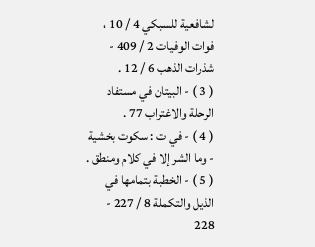لشافعية للسبكي 4 / 10 ، فوات الوفيات 2 / 409 - شذرات الذهب 6 / 12 .
( 3 ) - البيتان في مستفاد الرحلة والاغتراب 77 .
( 4 ) - في ت : سكوت بخشية - وما الشر إلا في كلام ومنطق .
( 5 ) - الخطبة بتمامها في الذيل والتكملة 8 / 227 - 228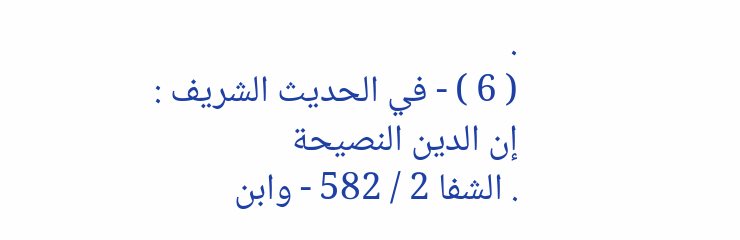.
( 6 ) - في الحديث الشريف :
إن الدين النصيحة
. الشفا 2 / 582 - وابن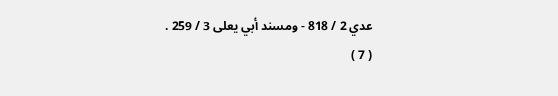عدي 2 / 818 - ومسند أبي يعلى 3 / 259 .
( 7 )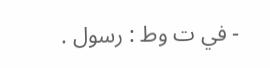- في ت وط : رسول .